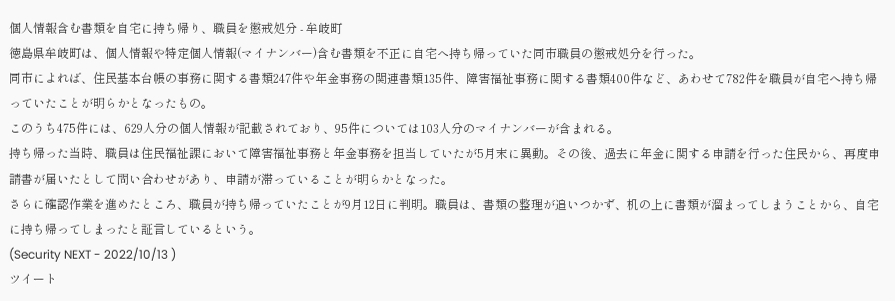個人情報含む書類を自宅に持ち帰り、職員を懲戒処分 - 牟岐町
徳島県牟岐町は、個人情報や特定個人情報(マイナンバー)含む書類を不正に自宅へ持ち帰っていた同市職員の懲戒処分を行った。
同市によれば、住民基本台帳の事務に関する書類247件や年金事務の関連書類135件、障害福祉事務に関する書類400件など、あわせて782件を職員が自宅へ持ち帰っていたことが明らかとなったもの。
このうち475件には、629人分の個人情報が記載されており、95件については103人分のマイナンバーが含まれる。
持ち帰った当時、職員は住民福祉課において障害福祉事務と年金事務を担当していたが5月末に異動。その後、過去に年金に関する申請を行った住民から、再度申請書が届いたとして問い合わせがあり、申請が滞っていることが明らかとなった。
さらに確認作業を進めたところ、職員が持ち帰っていたことが9月12日に判明。職員は、書類の整理が追いつかず、机の上に書類が溜まってしまうことから、自宅に持ち帰ってしまったと証言しているという。
(Security NEXT - 2022/10/13 )
ツイート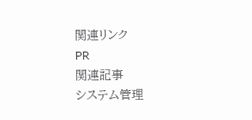関連リンク
PR
関連記事
システム管理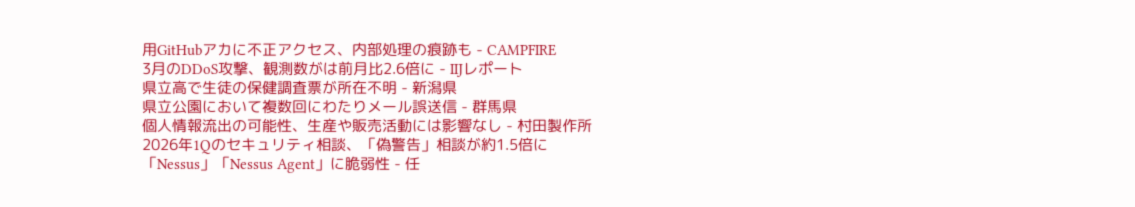用GitHubアカに不正アクセス、内部処理の痕跡も - CAMPFIRE
3月のDDoS攻撃、観測数がは前月比2.6倍に - IIJレポート
県立高で生徒の保健調査票が所在不明 - 新潟県
県立公園において複数回にわたりメール誤送信 - 群馬県
個人情報流出の可能性、生産や販売活動には影響なし - 村田製作所
2026年1Qのセキュリティ相談、「偽警告」相談が約1.5倍に
「Nessus」「Nessus Agent」に脆弱性 - 任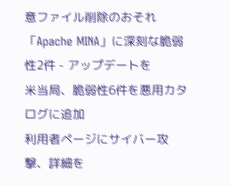意ファイル削除のおそれ
「Apache MINA」に深刻な脆弱性2件 - アップデートを
米当局、脆弱性6件を悪用カタログに追加
利用者ページにサイバー攻撃、詳細を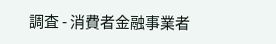調査 - 消費者金融事業者